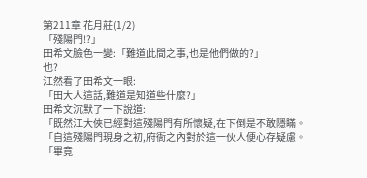第211章 花月莊(1/2)
「殘陽門!?」
田希文臉色一變:「難道此間之事,也是他們做的?」
也?
江然看了田希文一眼:
「田大人這話,難道是知道些什麼?」
田希文沉默了一下說道:
「既然江大俠已經對這殘陽門有所懷疑,在下倒是不敢隱瞞。
「自這殘陽門現身之初,府衙之內對於這一伙人便心存疑慮。
「畢竟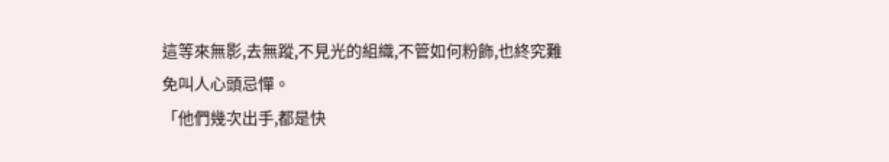這等來無影,去無蹤,不見光的組織,不管如何粉飾,也終究難免叫人心頭忌憚。
「他們幾次出手,都是快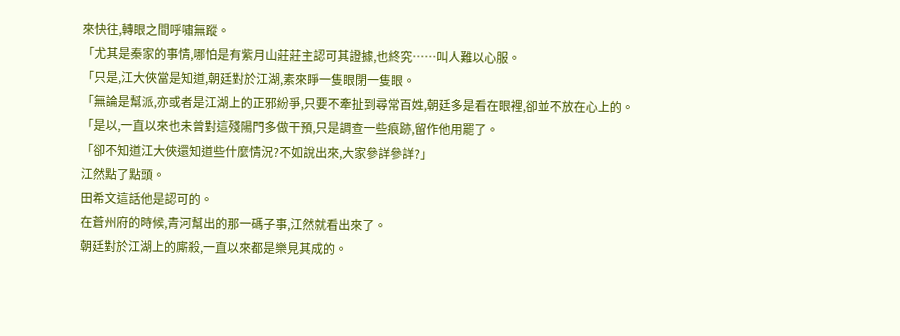來快往,轉眼之間呼嘯無蹤。
「尤其是秦家的事情,哪怕是有紫月山莊莊主認可其證據,也終究……叫人難以心服。
「只是,江大俠當是知道,朝廷對於江湖,素來睜一隻眼閉一隻眼。
「無論是幫派,亦或者是江湖上的正邪紛爭,只要不牽扯到尋常百姓,朝廷多是看在眼裡,卻並不放在心上的。
「是以,一直以來也未曾對這殘陽門多做干預,只是調查一些痕跡,留作他用罷了。
「卻不知道江大俠還知道些什麼情況?不如說出來,大家參詳參詳?」
江然點了點頭。
田希文這話他是認可的。
在蒼州府的時候,青河幫出的那一碼子事,江然就看出來了。
朝廷對於江湖上的廝殺,一直以來都是樂見其成的。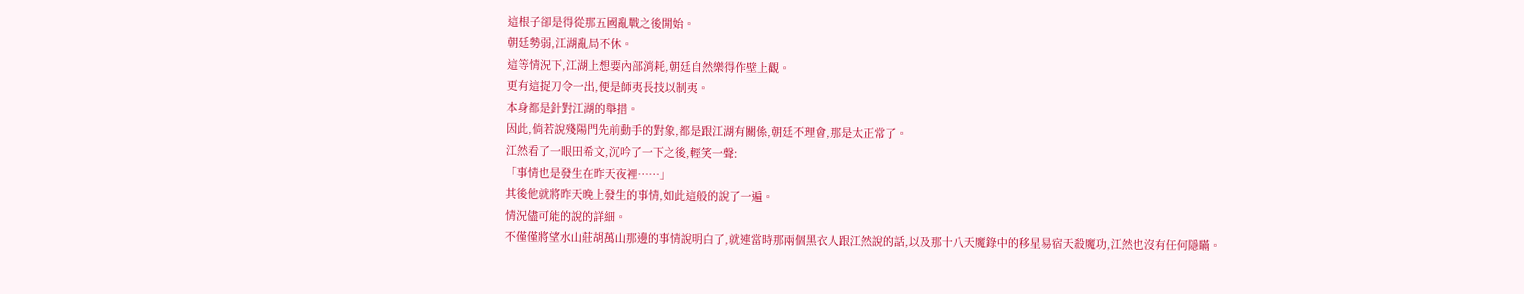這根子卻是得從那五國亂戰之後開始。
朝廷勢弱,江湖亂局不休。
這等情況下,江湖上想要內部消耗,朝廷自然樂得作壁上觀。
更有這捉刀令一出,便是師夷長技以制夷。
本身都是針對江湖的舉措。
因此,倘若說殘陽門先前動手的對象,都是跟江湖有關係,朝廷不理會,那是太正常了。
江然看了一眼田希文,沉吟了一下之後,輕笑一聲:
「事情也是發生在昨天夜裡……」
其後他就將昨天晚上發生的事情,如此這般的說了一遍。
情況儘可能的說的詳細。
不僅僅將望水山莊胡萬山那邊的事情說明白了,就連當時那兩個黑衣人跟江然說的話,以及那十八天魔錄中的移星易宿天殺魔功,江然也沒有任何隱瞞。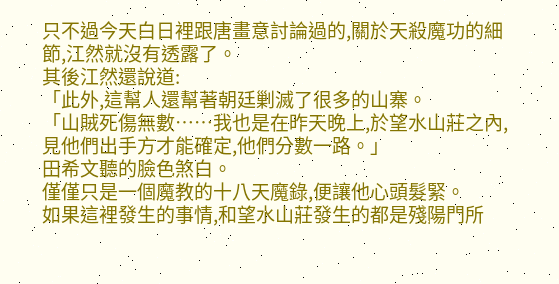只不過今天白日裡跟唐畫意討論過的,關於天殺魔功的細節,江然就沒有透露了。
其後江然還說道:
「此外,這幫人還幫著朝廷剿滅了很多的山寨。
「山賊死傷無數……我也是在昨天晚上,於望水山莊之內,見他們出手方才能確定,他們分數一路。」
田希文聽的臉色煞白。
僅僅只是一個魔教的十八天魔錄,便讓他心頭髮緊。
如果這裡發生的事情,和望水山莊發生的都是殘陽門所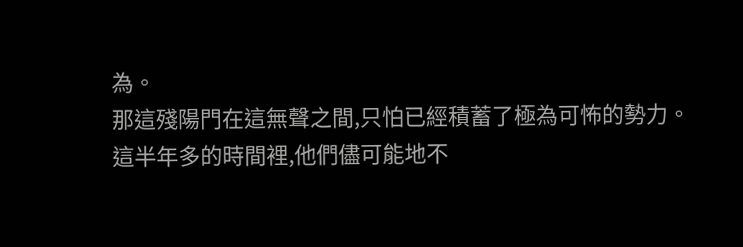為。
那這殘陽門在這無聲之間,只怕已經積蓄了極為可怖的勢力。
這半年多的時間裡,他們儘可能地不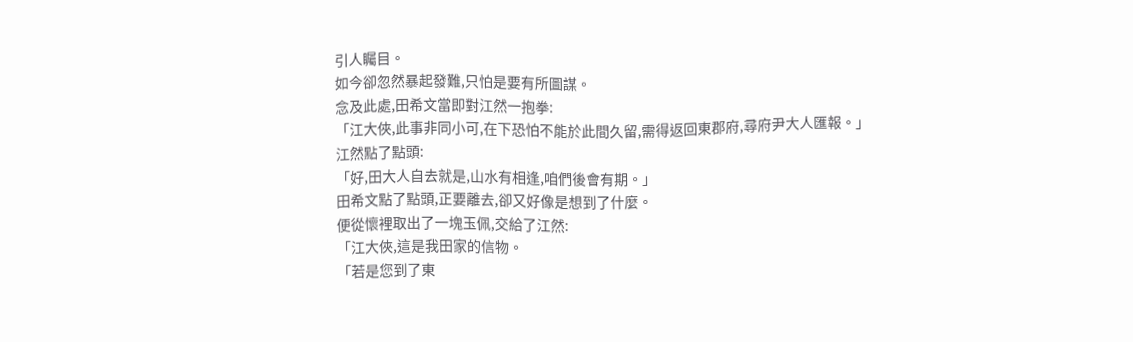引人矚目。
如今卻忽然暴起發難,只怕是要有所圖謀。
念及此處,田希文當即對江然一抱拳:
「江大俠,此事非同小可,在下恐怕不能於此間久留,需得返回東郡府,尋府尹大人匯報。」
江然點了點頭:
「好,田大人自去就是,山水有相逢,咱們後會有期。」
田希文點了點頭,正要離去,卻又好像是想到了什麼。
便從懷裡取出了一塊玉佩,交給了江然:
「江大俠,這是我田家的信物。
「若是您到了東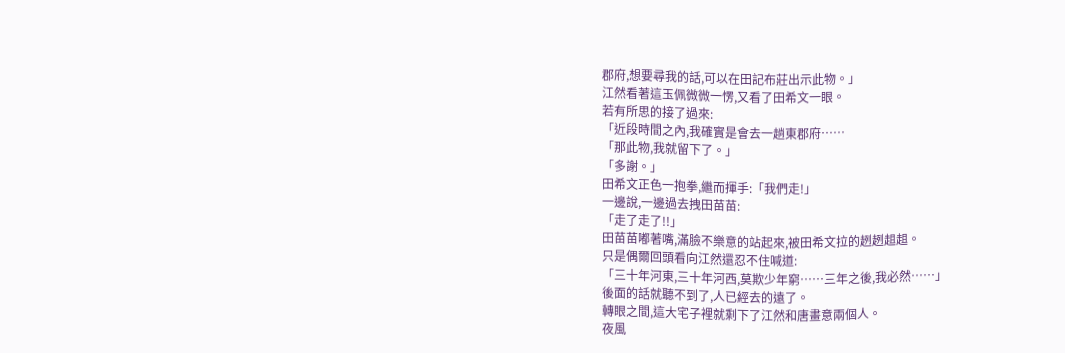郡府,想要尋我的話,可以在田記布莊出示此物。」
江然看著這玉佩微微一愣,又看了田希文一眼。
若有所思的接了過來:
「近段時間之內,我確實是會去一趟東郡府……
「那此物,我就留下了。」
「多謝。」
田希文正色一抱拳,繼而揮手:「我們走!」
一邊說,一邊過去拽田苗苗:
「走了走了!!」
田苗苗嘟著嘴,滿臉不樂意的站起來,被田希文拉的趔趔趄趄。
只是偶爾回頭看向江然還忍不住喊道:
「三十年河東,三十年河西,莫欺少年窮……三年之後,我必然……」
後面的話就聽不到了,人已經去的遠了。
轉眼之間,這大宅子裡就剩下了江然和唐畫意兩個人。
夜風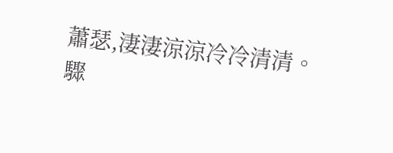蕭瑟,淒淒涼涼冷冷清清。
驟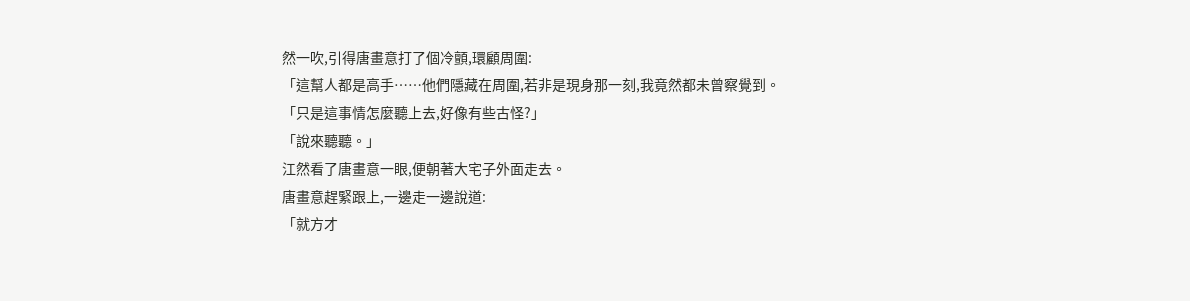然一吹,引得唐畫意打了個冷顫,環顧周圍:
「這幫人都是高手……他們隱藏在周圍,若非是現身那一刻,我竟然都未曾察覺到。
「只是這事情怎麼聽上去,好像有些古怪?」
「說來聽聽。」
江然看了唐畫意一眼,便朝著大宅子外面走去。
唐畫意趕緊跟上,一邊走一邊說道:
「就方才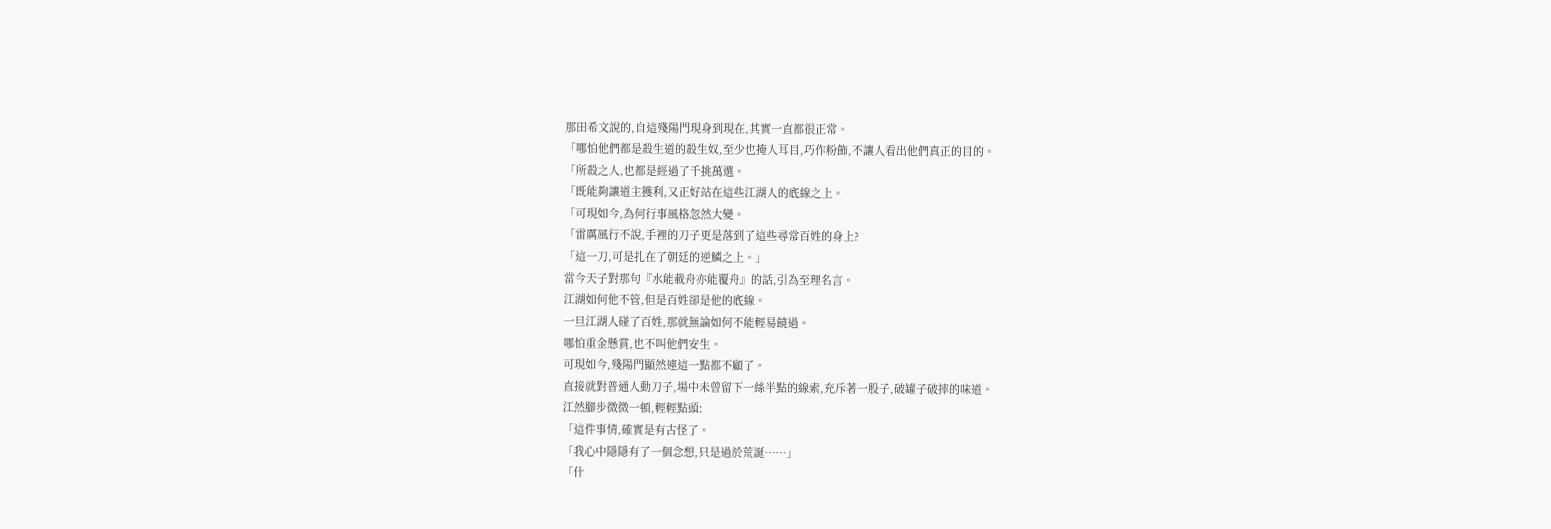那田希文說的,自這殘陽門現身到現在,其實一直都很正常。
「哪怕他們都是殺生道的殺生奴,至少也掩人耳目,巧作粉飾,不讓人看出他們真正的目的。
「所殺之人,也都是經過了千挑萬選。
「既能夠讓道主獲利,又正好站在這些江湖人的底線之上。
「可現如今,為何行事風格忽然大變。
「雷厲風行不說,手裡的刀子更是落到了這些尋常百姓的身上?
「這一刀,可是扎在了朝廷的逆鱗之上。」
當今天子對那句『水能載舟亦能覆舟』的話,引為至理名言。
江湖如何他不管,但是百姓卻是他的底線。
一旦江湖人碰了百姓,那就無論如何不能輕易饒過。
哪怕重金懸賞,也不叫他們安生。
可現如今,殘陽門顯然連這一點都不顧了。
直接就對普通人動刀子,場中未曾留下一絲半點的線索,充斥著一股子,破罐子破摔的味道。
江然腳步微微一頓,輕輕點頭:
「這件事情,確實是有古怪了。
「我心中隱隱有了一個念想,只是過於荒誕……」
「什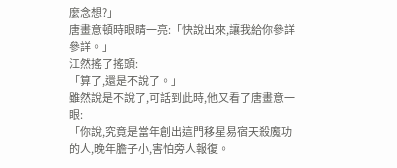麼念想?」
唐畫意頓時眼睛一亮:「快說出來,讓我給你參詳參詳。」
江然搖了搖頭:
「算了,還是不說了。」
雖然說是不說了,可話到此時,他又看了唐畫意一眼:
「你說,究竟是當年創出這門移星易宿天殺魔功的人,晚年膽子小,害怕旁人報復。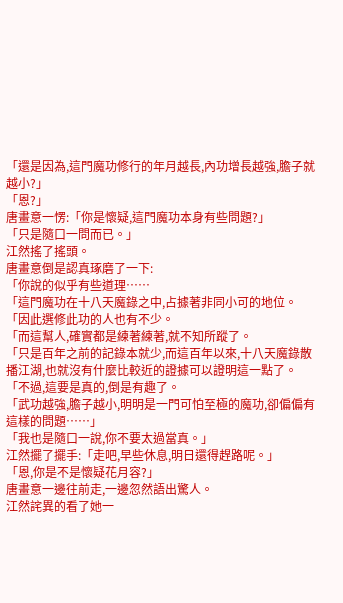「還是因為,這門魔功修行的年月越長,內功增長越強,膽子就越小?」
「恩?」
唐畫意一愣:「你是懷疑,這門魔功本身有些問題?」
「只是隨口一問而已。」
江然搖了搖頭。
唐畫意倒是認真琢磨了一下:
「你說的似乎有些道理……
「這門魔功在十八天魔錄之中,占據著非同小可的地位。
「因此選修此功的人也有不少。
「而這幫人,確實都是練著練著,就不知所蹤了。
「只是百年之前的記錄本就少,而這百年以來,十八天魔錄散播江湖,也就沒有什麼比較近的證據可以證明這一點了。
「不過,這要是真的,倒是有趣了。
「武功越強,膽子越小,明明是一門可怕至極的魔功,卻偏偏有這樣的問題……」
「我也是隨口一說,你不要太過當真。」
江然擺了擺手:「走吧,早些休息,明日還得趕路呢。」
「恩,你是不是懷疑花月容?」
唐畫意一邊往前走,一邊忽然語出驚人。
江然詫異的看了她一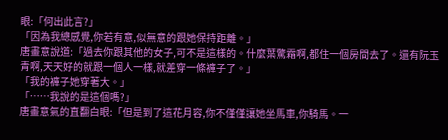眼:「何出此言?」
「因為我總感覺,你若有意,似無意的跟她保持距離。」
唐畫意說道:「過去你跟其他的女子,可不是這樣的。什麼葉驚霜啊,都住一個房間去了。還有阮玉青啊,天天好的就跟一個人一樣,就差穿一條褲子了。」
「我的褲子她穿著大。」
「……我說的是這個嗎?」
唐畫意氣的直翻白眼:「但是到了這花月容,你不僅僅讓她坐馬車,你騎馬。一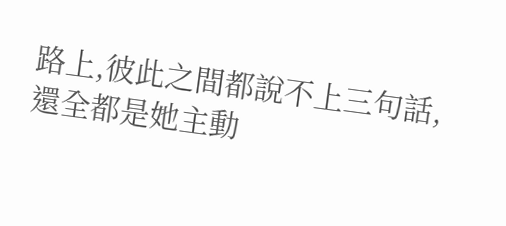路上,彼此之間都說不上三句話,還全都是她主動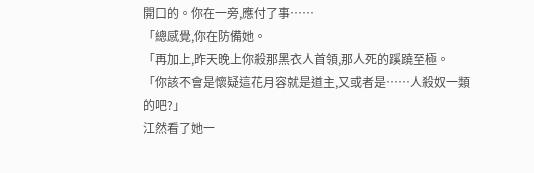開口的。你在一旁,應付了事……
「總感覺,你在防備她。
「再加上,昨天晚上你殺那黑衣人首領,那人死的蹊蹺至極。
「你該不會是懷疑這花月容就是道主,又或者是……人殺奴一類的吧?」
江然看了她一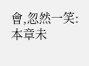會,忽然一笑:
本章未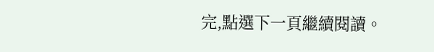完,點選下一頁繼續閱讀。